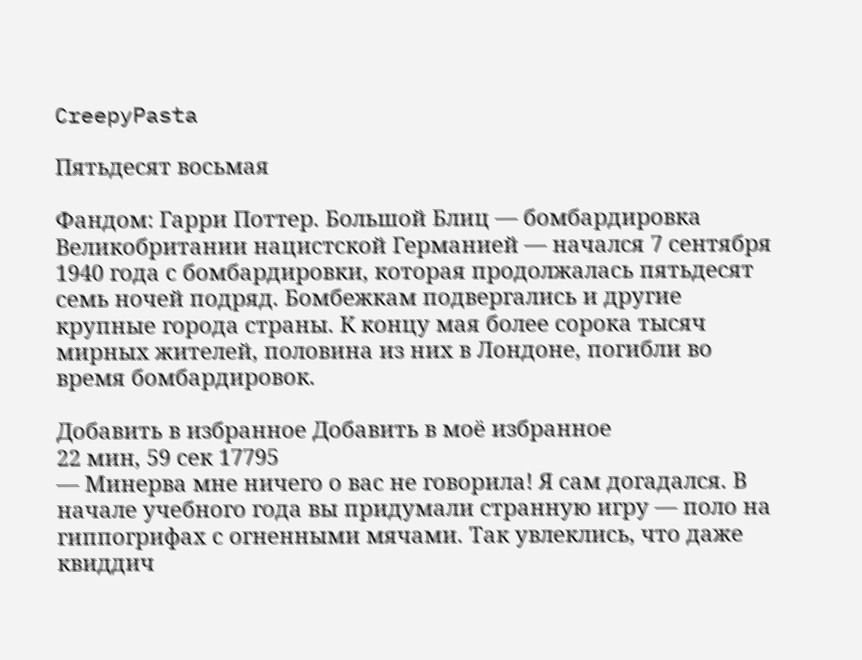CreepyPasta

Пятьдесят восьмая

Фандом: Гарри Поттер. Большой Блиц — бомбардировка Великобритании нацистской Германией — начался 7 сентября 1940 года с бомбардировки, которая продолжалась пятьдесят семь ночей подряд. Бомбежкам подвергались и другие крупные города страны. К концу мая более сорока тысяч мирных жителей, половина из них в Лондоне, погибли во время бомбардировок.

Добавить в избранное Добавить в моё избранное
22 мин, 59 сек 17795
— Минерва мне ничего о вас не говорила! Я сам догадался. В начале учебного года вы придумали странную игру — поло на гиппогрифах с огненными мячами. Так увлеклись, что даже квиддич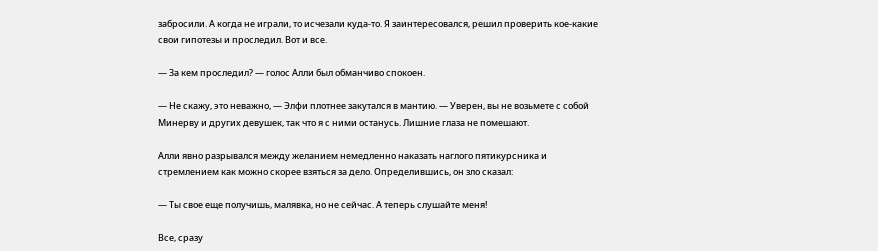забросили. А когда не играли, то исчезали куда-то. Я заинтересовался, решил проверить кое-какие свои гипотезы и проследил. Вот и все.

— За кем проследил? — голос Алли был обманчиво спокоен.

— Не скажу, это неважно, — Элфи плотнее закутался в мантию. — Уверен, вы не возьмете с собой Минерву и других девушек, так что я с ними останусь. Лишние глаза не помешают.

Алли явно разрывался между желанием немедленно наказать наглого пятикурсника и стремлением как можно скорее взяться за дело. Определившись, он зло сказал:

— Ты свое еще получишь, малявка, но не сейчас. А теперь слушайте меня!

Все, сразу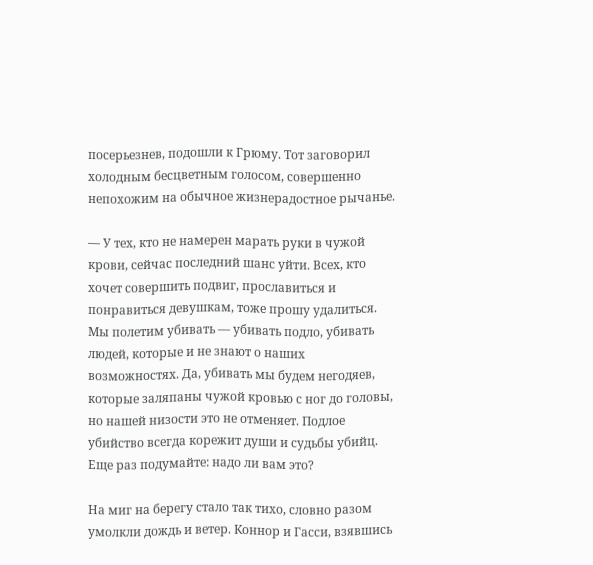посерьезнев, подошли к Грюму. Тот заговорил холодным бесцветным голосом, совершенно непохожим на обычное жизнерадостное рычанье.

— У тех, кто не намерен марать руки в чужой крови, сейчас последний шанс уйти. Всех, кто хочет совершить подвиг, прославиться и понравиться девушкам, тоже прошу удалиться. Мы полетим убивать — убивать подло, убивать людей, которые и не знают о наших возможностях. Да, убивать мы будем негодяев, которые заляпаны чужой кровью с ног до головы, но нашей низости это не отменяет. Подлое убийство всегда корежит души и судьбы убийц. Еще раз подумайте: надо ли вам это?

На миг на берегу стало так тихо, словно разом умолкли дождь и ветер. Коннор и Гасси, взявшись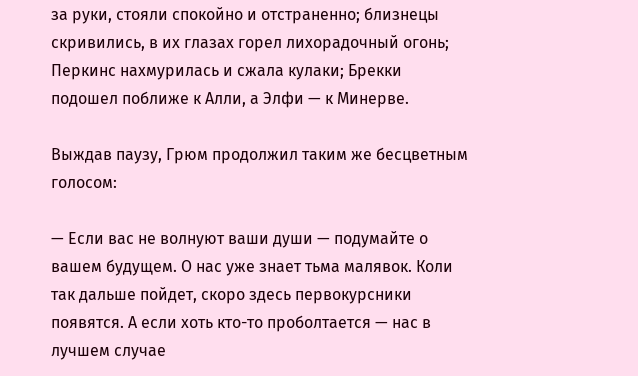за руки, стояли спокойно и отстраненно; близнецы скривились, в их глазах горел лихорадочный огонь; Перкинс нахмурилась и сжала кулаки; Брекки подошел поближе к Алли, а Элфи — к Минерве.

Выждав паузу, Грюм продолжил таким же бесцветным голосом:

— Если вас не волнуют ваши души — подумайте о вашем будущем. О нас уже знает тьма малявок. Коли так дальше пойдет, скоро здесь первокурсники появятся. А если хоть кто-то проболтается — нас в лучшем случае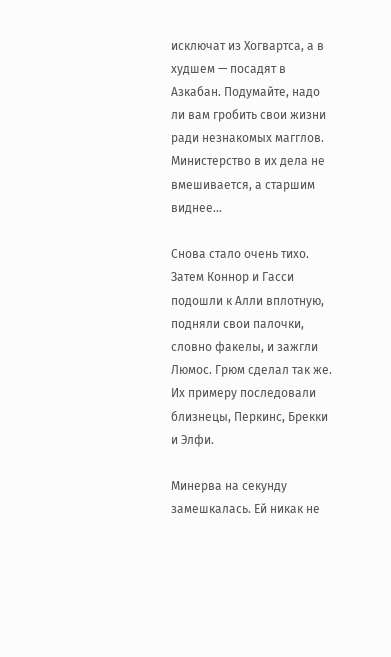исключат из Хогвартса, а в худшем — посадят в Азкабан. Подумайте, надо ли вам гробить свои жизни ради незнакомых магглов. Министерство в их дела не вмешивается, а старшим виднее…

Снова стало очень тихо. Затем Коннор и Гасси подошли к Алли вплотную, подняли свои палочки, словно факелы, и зажгли Люмос. Грюм сделал так же. Их примеру последовали близнецы, Перкинс, Брекки и Элфи.

Минерва на секунду замешкалась. Ей никак не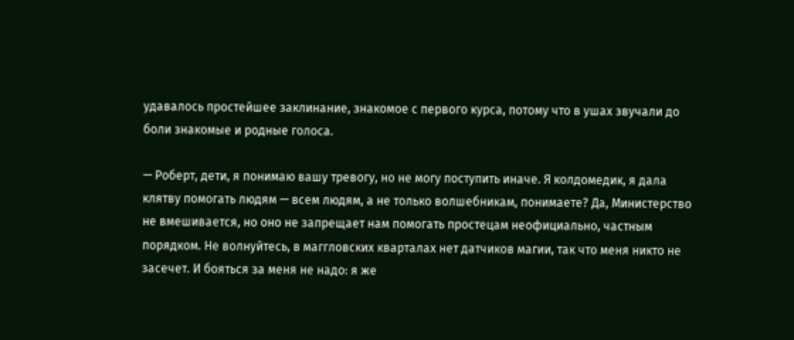удавалось простейшее заклинание, знакомое с первого курса, потому что в ушах звучали до боли знакомые и родные голоса.

— Роберт, дети, я понимаю вашу тревогу, но не могу поступить иначе. Я колдомедик, я дала клятву помогать людям — всем людям, а не только волшебникам, понимаете? Да, Министерство не вмешивается, но оно не запрещает нам помогать простецам неофициально, частным порядком. Не волнуйтесь, в маггловских кварталах нет датчиков магии, так что меня никто не засечет. И бояться за меня не надо: я же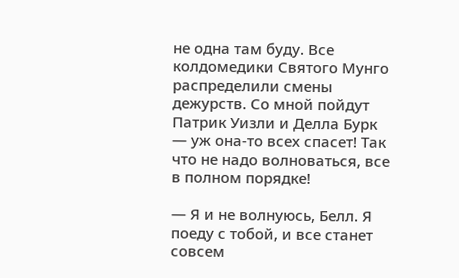не одна там буду. Все колдомедики Святого Мунго распределили смены дежурств. Со мной пойдут Патрик Уизли и Делла Бурк — уж она-то всех спасет! Так что не надо волноваться, все в полном порядке!

— Я и не волнуюсь, Белл. Я поеду с тобой, и все станет совсем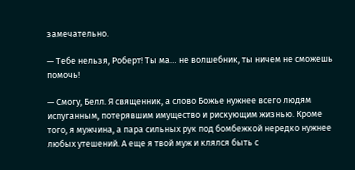замечательно.

— Тебе нельзя, Роберт! Ты ма… не волшебник, ты ничем не сможешь помочь!

— Смогу, Белл. Я священник, а слово Божье нужнее всего людям испуганным, потерявшим имущество и рискующим жизнью. Кроме того, я мужчина, а пара сильных рук под бомбежкой нередко нужнее любых утешений. А еще я твой муж и клялся быть с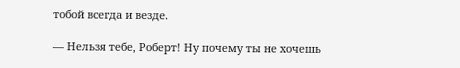тобой всегда и везде.

— Нельзя тебе, Роберт! Ну почему ты не хочешь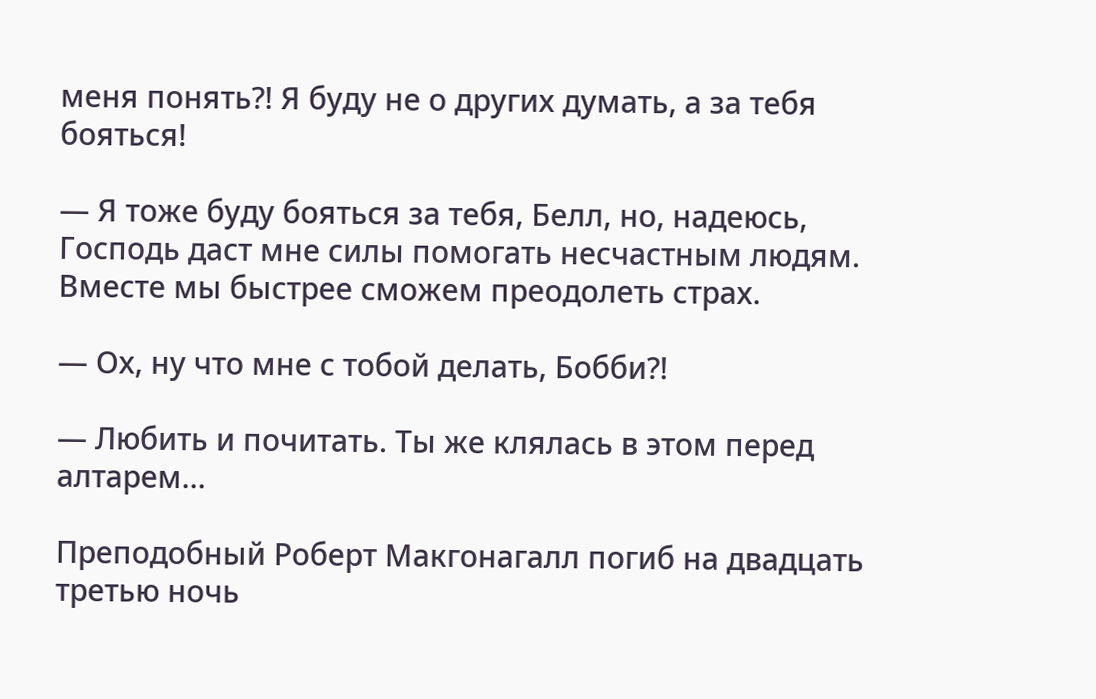меня понять?! Я буду не о других думать, а за тебя бояться!

— Я тоже буду бояться за тебя, Белл, но, надеюсь, Господь даст мне силы помогать несчастным людям. Вместе мы быстрее сможем преодолеть страх.

— Ох, ну что мне с тобой делать, Бобби?!

— Любить и почитать. Ты же клялась в этом перед алтарем…

Преподобный Роберт Макгонагалл погиб на двадцать третью ночь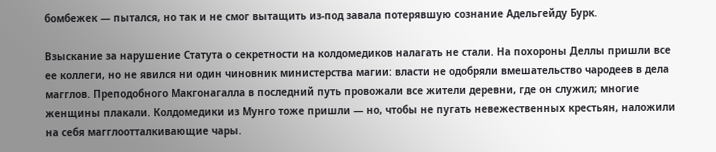бомбежек — пытался, но так и не смог вытащить из-под завала потерявшую сознание Адельгейду Бурк.

Взыскание за нарушение Статута о секретности на колдомедиков налагать не стали. На похороны Деллы пришли все ее коллеги, но не явился ни один чиновник министерства магии: власти не одобряли вмешательство чародеев в дела магглов. Преподобного Макгонагалла в последний путь провожали все жители деревни, где он служил; многие женщины плакали. Колдомедики из Мунго тоже пришли — но, чтобы не пугать невежественных крестьян, наложили на себя магглоотталкивающие чары.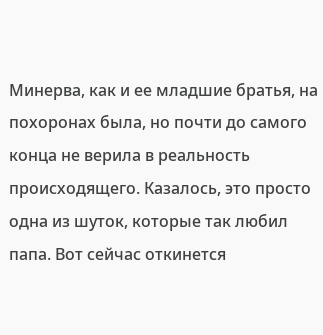Минерва, как и ее младшие братья, на похоронах была, но почти до самого конца не верила в реальность происходящего. Казалось, это просто одна из шуток, которые так любил папа. Вот сейчас откинется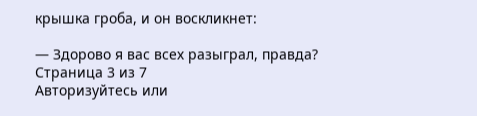крышка гроба, и он воскликнет:

— Здорово я вас всех разыграл, правда?
Страница 3 из 7
Авторизуйтесь или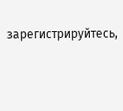зарегистрируйтесь,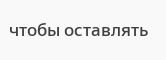чтобы оставлять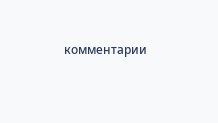комментарии